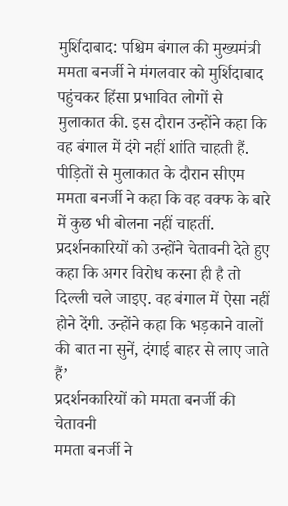मुर्शिदाबाद: पश्चिम बंगाल की मुख्यमंत्री ममता बनर्जी ने मंगलवार को मुर्शिदाबाद पहुंचकर हिंसा प्रभावित लोगों से मुलाकात की. इस दौरान उन्होंने कहा कि वह बंगाल में दंगे नहीं शांति चाहती हैं. पीड़ितों से मुलाकात के दौरान सीएम ममता बनर्जी ने कहा कि वह वक्फ के बारे में कुछ भी बोलना नहीं चाहतीं. प्रदर्शनकारियों को उन्होंने चेतावनी देते हुए कहा कि अगर विरोध करना ही है तो दिल्ली चले जाइए. वह बंगाल में ऐसा नहीं होने देंगी. उन्होंने कहा कि भड़काने वालों की बात ना सुनें, दंगाई बाहर से लाए जाते हैं’
प्रदर्शनकारियों को ममता बनर्जी की चेतावनी
ममता बनर्जी ने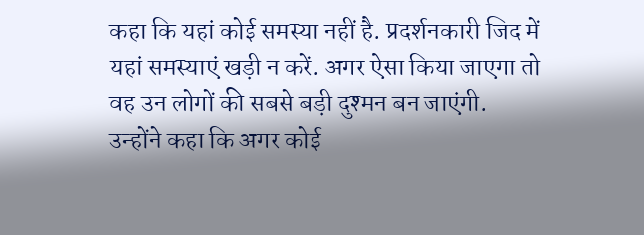कहा कि यहां कोई समस्या नहीं है. प्रदर्शनकारी जिद में यहां समस्याएं खड़ी न करें. अगर ऐसा किया जाएगा तो वह उन लोगों की सबसे बड़ी दुश्मन बन जाएंगी. उन्होंने कहा कि अगर कोई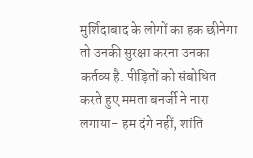मुर्शिदाबाद के लोगों का हक छीनेगा तो उनकी सुरक्षा करना उनका कर्तव्य है. पीड़ितों को संबोधित करते हुए ममता बनर्जी ने नारा लगाया- हम दंगे नहीं, शांति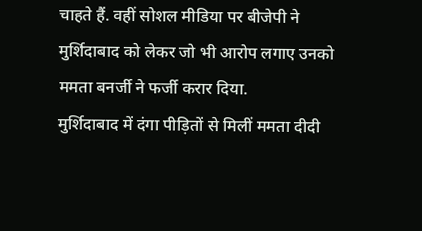चाहते हैं. वहीं सोशल मीडिया पर बीजेपी ने मुर्शिदाबाद को लेकर जो भी आरोप लगाए उनको ममता बनर्जी ने फर्जी करार दिया.
मुर्शिदाबाद में दंगा पीड़ितों से मिलीं ममता दीदी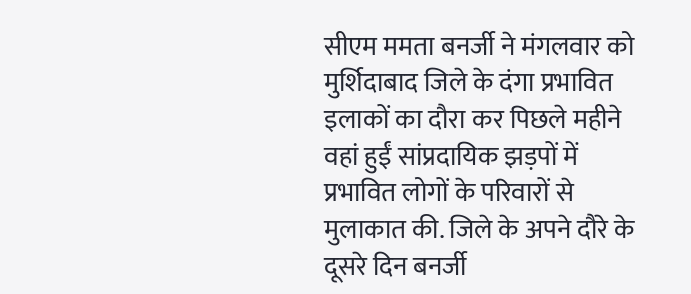सीएम ममता बनर्जी ने मंगलवार को मुर्शिदाबाद जिले के दंगा प्रभावित इलाकों का दौरा कर पिछले महीने वहां हुईं सांप्रदायिक झड़पों में प्रभावित लोगों के परिवारों से मुलाकात की. जिले के अपने दौरे के दूसरे दिन बनर्जी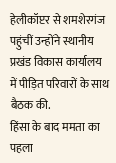हेलीकॉप्टर से शमशेरगंज पहुंचीं उन्होंने स्थानीय प्रखंड विकास कार्यालय में पीड़ित परिवारों के साथ बैठक की.
हिंसा के बाद ममता का पहला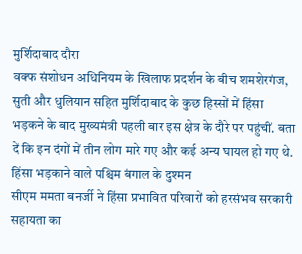मुर्शिदाबाद दौरा
वक्फ संशोधन अधिनियम के खिलाफ प्रदर्शन के बीच शमशेरगंज, सुती और धुलियान सहित मुर्शिदाबाद के कुछ हिस्सों में हिंसा भड़कने के बाद मुख्यमंत्री पहली बार इस क्षेत्र के दौरे पर पहुंचीं. बता दें कि इन दंगों में तीन लोग मारे गए और कई अन्य घायल हो गए थे.
हिंसा भड़काने वाले पश्चिम बंगाल के दुश्मन
सीएम ममता बनर्जी ने हिंसा प्रभावित परिवारों को हरसंभव सरकारी सहायता का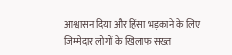आश्वासन दिया और हिंसा भड़काने के लिए जिम्मेदार लोगों के खिलाफ सख्त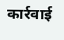कार्रवाई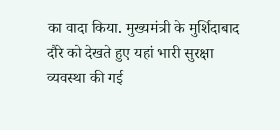का वादा किया. मुख्यमंत्री के मुर्शिदाबाद दौरे को देखते हुए यहां भारी सुरक्षा व्यवस्था की गई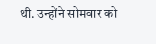थी. उन्होंने सोमवार को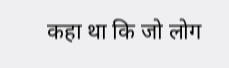कहा था कि जो लोग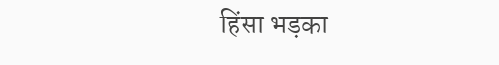हिंसा भड़का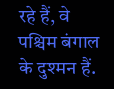रहे हैं, वे पश्चिम बंगाल के दुश्मन हैं.